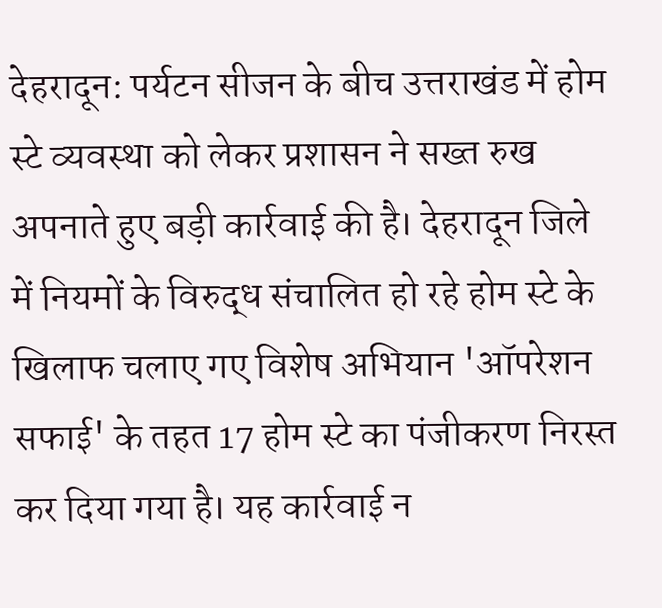देहरादून: पर्यटन सीजन के बीच उत्तराखंड में होम स्टे व्यवस्था को लेकर प्रशासन ने सख्त रुख अपनाते हुए बड़ी कार्रवाई की है। देहरादून जिले में नियमों के विरुद्ध संचालित हो रहे होम स्टे के खिलाफ चलाए गए विशेष अभियान 'ऑपरेशन सफाई' के तहत 17 होम स्टे का पंजीकरण निरस्त कर दिया गया है। यह कार्रवाई न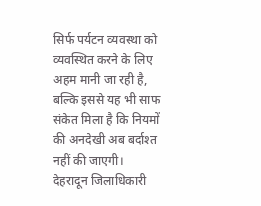सिर्फ पर्यटन व्यवस्था को व्यवस्थित करने के लिए अहम मानी जा रही है, बल्कि इससे यह भी साफ संकेत मिला है कि नियमों की अनदेखी अब बर्दाश्त नहीं की जाएगी।
देहरादून जिलाधिकारी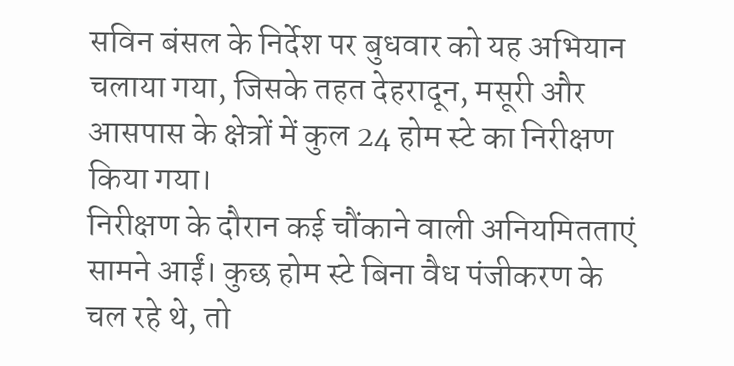सविन बंसल के निर्देश पर बुधवार को यह अभियान चलाया गया, जिसके तहत देहरादून, मसूरी और आसपास के क्षेत्रों में कुल 24 होम स्टे का निरीक्षण किया गया।
निरीक्षण के दौरान कई चौंकाने वाली अनियमितताएं सामने आईं। कुछ होम स्टे बिना वैध पंजीकरण के चल रहे थे, तो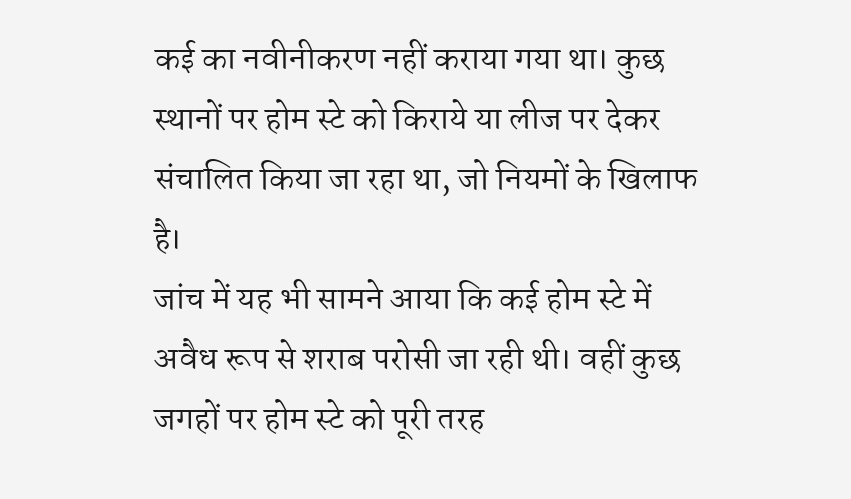कई का नवीनीकरण नहीं कराया गया था। कुछ स्थानों पर होम स्टे को किराये या लीज पर देकर संचालित किया जा रहा था, जो नियमों के खिलाफ है।
जांच में यह भी सामने आया कि कई होम स्टे में अवैध रूप से शराब परोसी जा रही थी। वहीं कुछ जगहों पर होम स्टे को पूरी तरह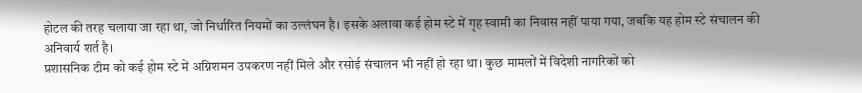होटल की तरह चलाया जा रहा था, जो निर्धारित नियमों का उल्लंघन है। इसके अलावा कई होम स्टे में गृह स्वामी का निवास नहीं पाया गया, जबकि यह होम स्टे संचालन की अनिवार्य शर्त है।
प्रशासनिक टीम को कई होम स्टे में अग्निशमन उपकरण नहीं मिले और रसोई संचालन भी नहीं हो रहा था। कुछ मामलों में विदेशी नागरिकों को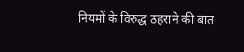नियमों के विरुद्ध ठहराने की बात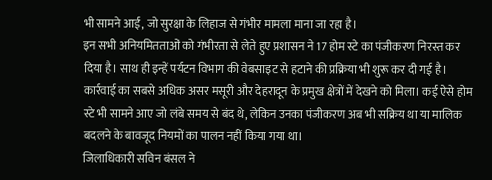भी सामने आई, जो सुरक्षा के लिहाज से गंभीर मामला माना जा रहा है।
इन सभी अनियमितताओं को गंभीरता से लेते हुए प्रशासन ने 17 होम स्टे का पंजीकरण निरस्त कर दिया है। साथ ही इन्हें पर्यटन विभाग की वेबसाइट से हटाने की प्रक्रिया भी शुरू कर दी गई है।
कार्रवाई का सबसे अधिक असर मसूरी और देहरादून के प्रमुख क्षेत्रों में देखने को मिला। कई ऐसे होम स्टे भी सामने आए जो लंबे समय से बंद थे, लेकिन उनका पंजीकरण अब भी सक्रिय था या मालिक बदलने के बावजूद नियमों का पालन नहीं किया गया था।
जिलाधिकारी सविन बंसल ने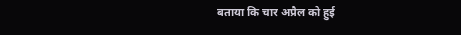बताया कि चार अप्रैल को हुई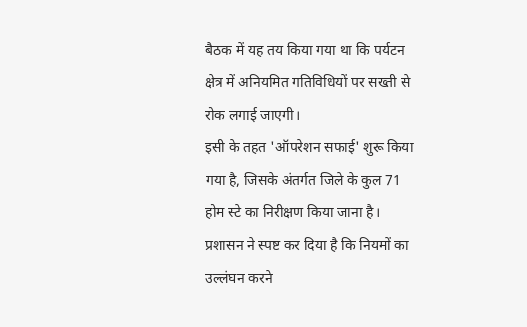बैठक में यह तय किया गया था कि पर्यटन क्षेत्र में अनियमित गतिविधियों पर सख्ती से रोक लगाई जाएगी।
इसी के तहत 'ऑपरेशन सफाई' शुरू किया गया है, जिसके अंतर्गत जिले के कुल 71 होम स्टे का निरीक्षण किया जाना है। प्रशासन ने स्पष्ट कर दिया है कि नियमों का उल्लंघन करने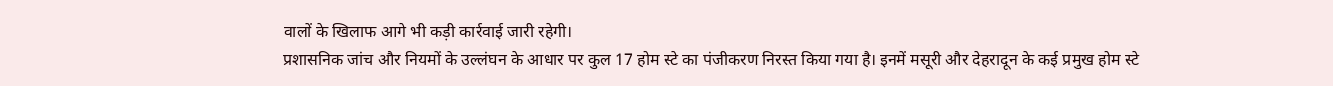वालों के खिलाफ आगे भी कड़ी कार्रवाई जारी रहेगी।
प्रशासनिक जांच और नियमों के उल्लंघन के आधार पर कुल 17 होम स्टे का पंजीकरण निरस्त किया गया है। इनमें मसूरी और देहरादून के कई प्रमुख होम स्टे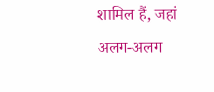शामिल हैं, जहां अलग-अलग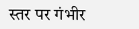स्तर पर गंभीर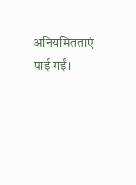अनियमितताएं पाई गईं।